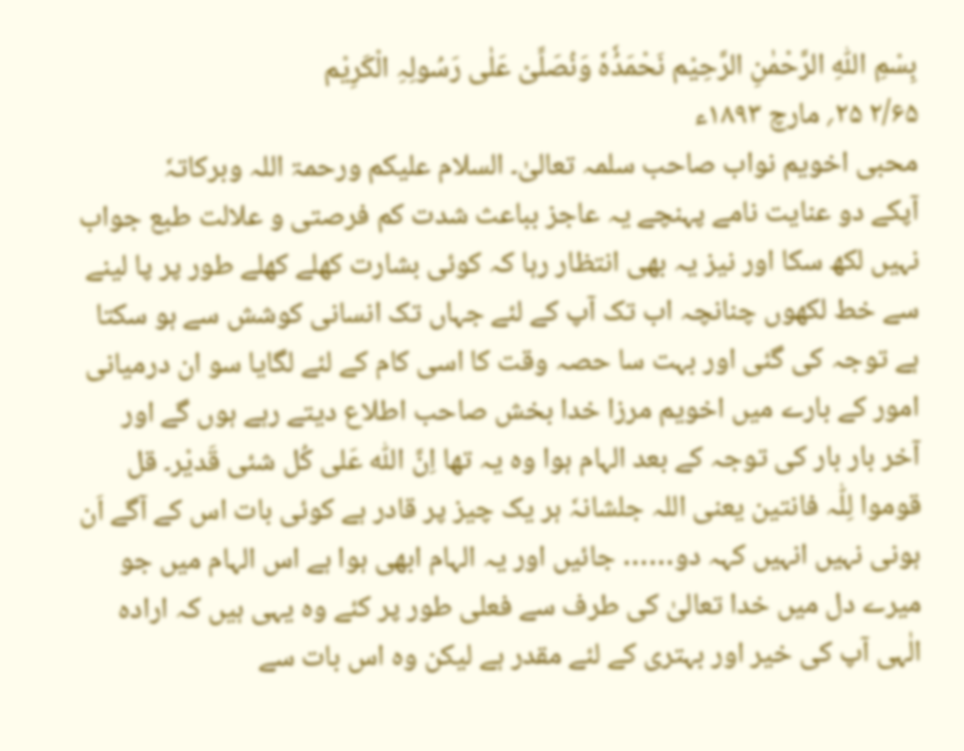بِسْمِ اللّٰہِ الرَّحْمٰنِ الرَّحِیْم نَحْمَدُٗہٗ وَنُصَلِّیْ عَلٰی رَسُولِہِ الْکَرِیْم
۲/۶۵ ۲۵؍ مارچ ۱۸۹۳ء
محبی اخویم نواب صاحب سلمہ تعالیٰ۔ السلام علیکم ورحمۃ اللہ وبرکاتہٗ
آپکے دو عنایت نامے پہنچے یہ عاجز بباعث شدت کم فرصتی و علالت طبع جواب نہیں لکھ سکا اور نیز یہ بھی انتظار رہا کہ کوئی بشارت کھلے کھلے طور پر پا لینے سے خط لکھوں چنانچہ اب تک آپ کے لئے جہاں تک انسانی کوشش سے ہو سکتا ہے توجہ کی گئی اور بہت سا حصہ وقت کا اسی کام کے لئے لگایا سو ان درمیانی امور کے بارے میں اخویم مرزا خدا بخش صاحب اطلاع دیتے رہے ہوں گے اور آخر بار بار کی توجہ کے بعد الہام ہوا وہ یہ تھا اِنَّ اللّٰہ عَلی کُل شئی قَدیْر۔ قل قوموا لِلّٰہ فانتین یعنی اللہ جلشانہٗ ہر یک چیز پر قادر ہے کوئی بات اس کے آگے اَن ہونی نہیں انہیں کہہ دو…… جائیں اور یہ الہام ابھی ہوا ہے اس الہام میں جو میرے دل میں خدا تعالیٰ کی طرف سے فعلی طور پر کئے وہ یہی ہیں کہ ارادہ الٰہی آپ کی خیر اور بہتری کے لئے مقدر ہے لیکن وہ اس بات سے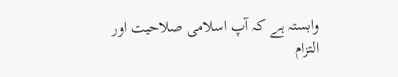وابستہ ہے کہ آپ اسلامی صلاحیت اور التزام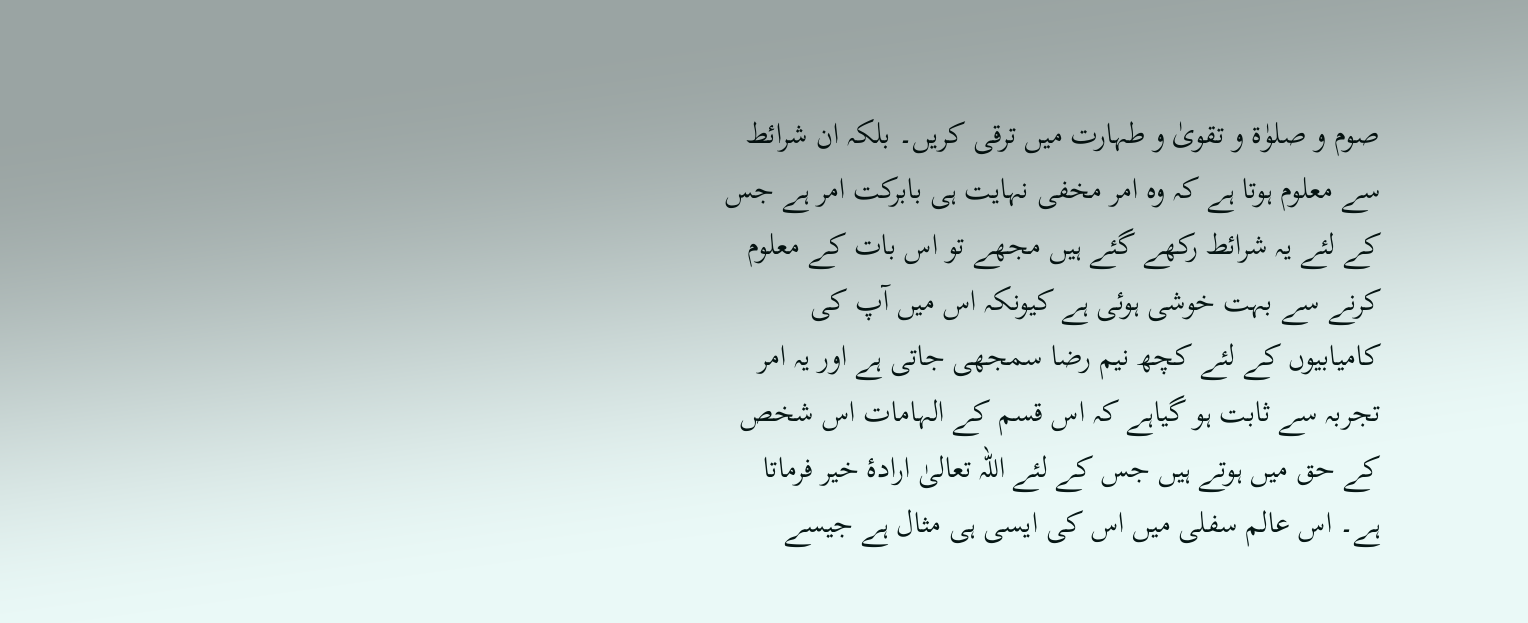صوم و صلوٰۃ و تقویٰ و طہارت میں ترقی کریں۔ بلکہ ان شرائط سے معلوم ہوتا ہے کہ وہ امر مخفی نہایت ہی بابرکت امر ہے جس کے لئے یہ شرائط رکھے گئے ہیں مجھے تو اس بات کے معلوم کرنے سے بہت خوشی ہوئی ہے کیونکہ اس میں آپ کی کامیابیوں کے لئے کچھ نیم رضا سمجھی جاتی ہے اور یہ امر تجربہ سے ثابت ہو گیاہے کہ اس قسم کے الہامات اس شخص کے حق میں ہوتے ہیں جس کے لئے اللہ تعالیٰ ارادۂ خیر فرماتا ہے۔ اس عالم سفلی میں اس کی ایسی ہی مثال ہے جیسے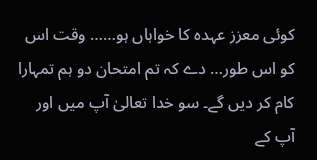کوئی معزز عہدہ کا خواہاں ہو…… وقت اس کو اس طور… دے کہ تم امتحان دو ہم تمہارا کام کر دیں گے۔ سو خدا تعالیٰ آپ میں اور آپ کے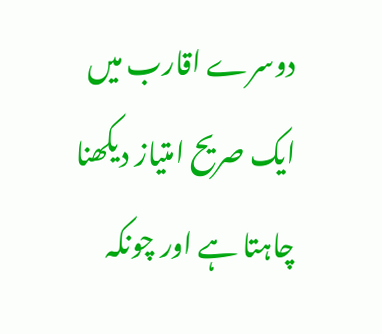دوسرے اقارب میں ایک صریح امتیاز دیکھنا چاہتا ہے اور چونکہ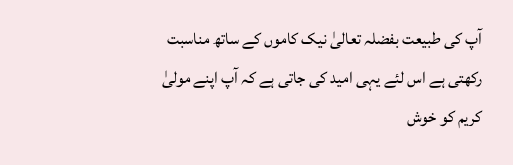آپ کی طبیعت بفضلہ تعالیٰ نیک کاموں کے ساتھ مناسبت رکھتی ہے اس لئے یہی امید کی جاتی ہے کہ آپ اپنے مولیٰ کریم کو خوش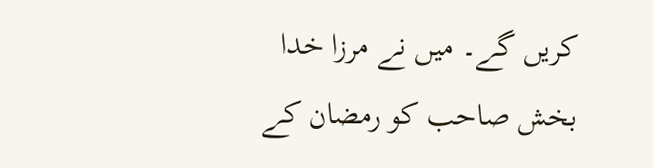کریں گے۔ میں نے مرزا خدا بخش صاحب کو رمضان کے